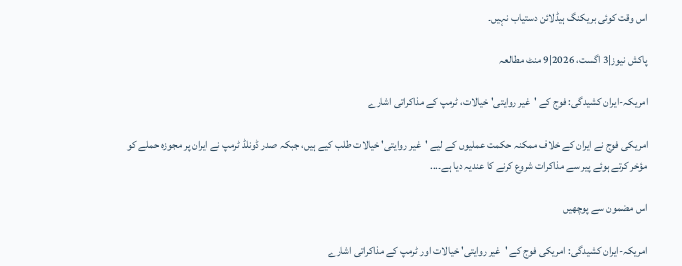اس وقت کوئی بریکنگ ہیڈلائن دستیاب نہیں۔

پاکش نیوز|3 اگست، 2026|9 منٹ مطالعہ

امریکہ-ایران کشیدگی: فوج کے 'غیر روایتی' خیالات، ٹرمپ کے مذاکراتی اشارے

امریکی فوج نے ایران کے خلاف ممکنہ حکمت عملیوں کے لیے 'غیر روایتی' خیالات طلب کیے ہیں، جبکہ صدر ڈونلڈ ٹرمپ نے ایران پر مجوزہ حملے کو مؤخر کرتے ہوئے پیر سے مذاکرات شروع کرنے کا عندیہ دیا ہے۔...

اس مضمون سے پوچھیں

امریکہ-ایران کشیدگی: امریکی فوج کے 'غیر روایتی' خیالات اور ٹرمپ کے مذاکراتی اشارے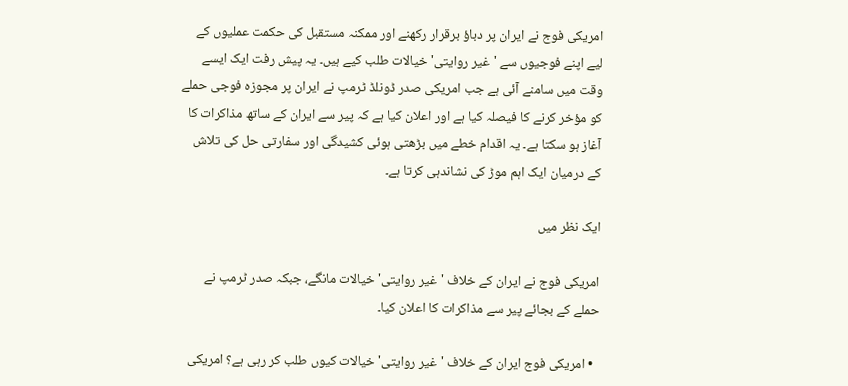امریکی فوج نے ایران پر دباؤ برقرار رکھنے اور ممکنہ مستقبل کی حکمت عملیوں کے لیے اپنے فوجیوں سے 'غیر روایتی' خیالات طلب کیے ہیں۔ یہ پیش رفت ایک ایسے وقت میں سامنے آئی ہے جب امریکی صدر ڈونلڈ ٹرمپ نے ایران پر مجوزہ فوجی حملے کو مؤخر کرنے کا فیصلہ کیا ہے اور اعلان کیا ہے کہ پیر سے ایران کے ساتھ مذاکرات کا آغاز ہو سکتا ہے۔ یہ اقدام خطے میں بڑھتی ہوئی کشیدگی اور سفارتی حل کی تلاش کے درمیان ایک اہم موڑ کی نشاندہی کرتا ہے۔

ایک نظر میں

امریکی فوج نے ایران کے خلاف 'غیر روایتی' خیالات مانگے، جبکہ صدر ٹرمپ نے حملے کے بجائے پیر سے مذاکرات کا اعلان کیا۔

  • امریکی فوج ایران کے خلاف 'غیر روایتی' خیالات کیوں طلب کر رہی ہے؟ امریکی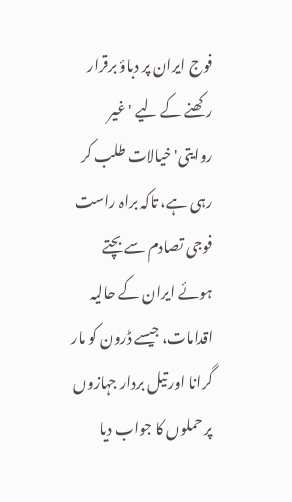فوج ایران پر دباؤ برقرار رکھنے کے لیے 'غیر روایتی' خیالات طلب کر رہی ہے، تاکہ براہ راست فوجی تصادم سے بچتے ہوئے ایران کے حالیہ اقدامات، جیسے ڈرون کو مار گرانا اور تیل بردار جہازوں پر حملوں کا جواب دیا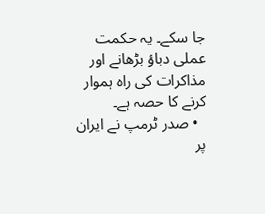جا سکے۔ یہ حکمت عملی دباؤ بڑھانے اور مذاکرات کی راہ ہموار کرنے کا حصہ ہے۔
  • صدر ٹرمپ نے ایران پر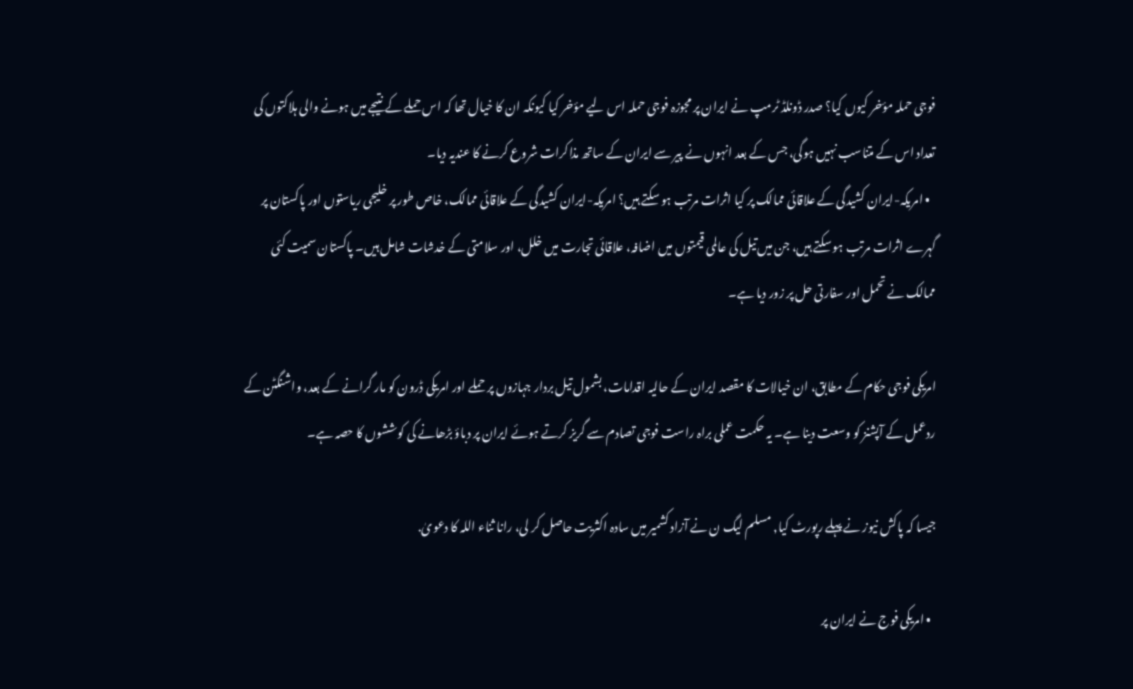فوجی حملہ مؤخر کیوں کیا؟ صدر ڈونلڈ ٹرمپ نے ایران پر مجوزہ فوجی حملہ اس لیے مؤخر کیا کیونکہ ان کا خیال تھا کہ اس حملے کے نتیجے میں ہونے والی ہلاکتوں کی تعداد اس کے متناسب نہیں ہوگی، جس کے بعد انہوں نے پیر سے ایران کے ساتھ مذاکرات شروع کرنے کا عندیہ دیا۔
  • امریکہ-ایران کشیدگی کے علاقائی ممالک پر کیا اثرات مرتب ہو سکتے ہیں؟ امریکہ-ایران کشیدگی کے علاقائی ممالک، خاص طور پر خلیجی ریاستوں اور پاکستان پر گہرے اثرات مرتب ہو سکتے ہیں، جن میں تیل کی عالمی قیمتوں میں اضافہ، علاقائی تجارت میں خلل، اور سلامتی کے خدشات شامل ہیں۔ پاکستان سمیت کئی ممالک نے تحمل اور سفارتی حل پر زور دیا ہے۔

امریکی فوجی حکام کے مطابق، ان خیالات کا مقصد ایران کے حالیہ اقدامات، بشمول تیل بردار جہازوں پر حملے اور امریکی ڈرون کو مار گرانے کے بعد، واشنگٹن کے ردعمل کے آپشنز کو وسعت دینا ہے۔ یہ حکمت عملی براہ راست فوجی تصادم سے گریز کرتے ہوئے ایران پر دباؤ بڑھانے کی کوششوں کا حصہ ہے۔

جیسا کہ پاکش نیوز نے پہلے رپورٹ کیا, مسلم لیگ ن نے آزاد کشمیر میں سادہ اکثریت حاصل کر لی، رانا ثناء اللہ کا دعویٰ.

  • امریکی فوج نے ایران پر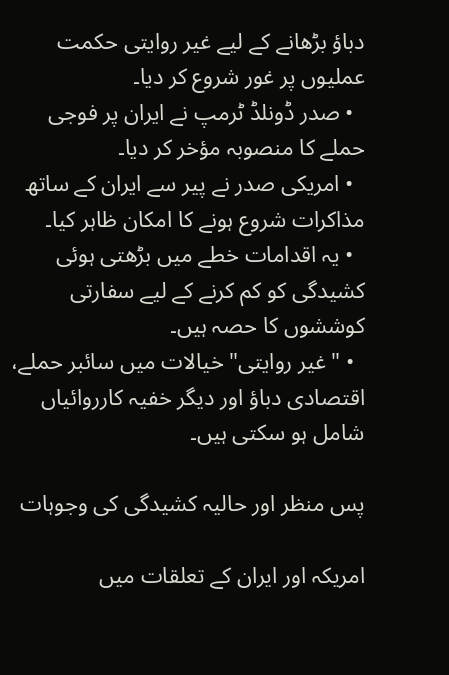دباؤ بڑھانے کے لیے غیر روایتی حکمت عملیوں پر غور شروع کر دیا۔
  • صدر ڈونلڈ ٹرمپ نے ایران پر فوجی حملے کا منصوبہ مؤخر کر دیا۔
  • امریکی صدر نے پیر سے ایران کے ساتھ مذاکرات شروع ہونے کا امکان ظاہر کیا۔
  • یہ اقدامات خطے میں بڑھتی ہوئی کشیدگی کو کم کرنے کے لیے سفارتی کوششوں کا حصہ ہیں۔
  • "غیر روایتی" خیالات میں سائبر حملے، اقتصادی دباؤ اور دیگر خفیہ کارروائیاں شامل ہو سکتی ہیں۔

پس منظر اور حالیہ کشیدگی کی وجوہات

امریکہ اور ایران کے تعلقات میں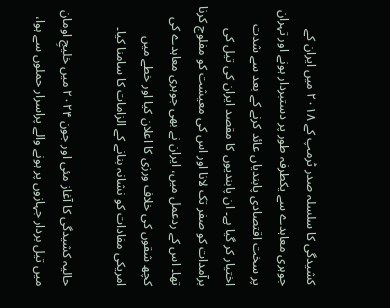کشیدگی کا سلسلہ صدر ٹرمپ کے ۲۰۱۸ میں ایران کے جوہری معاہدے سے یکطرفہ طور پر دستبردار ہونے اور تہران پر سخت اقتصادی پابندیاں عائد کرنے کے بعد سے شدت اختیار کر گیا ہے۔ ان پابندیوں کا مقصد ایران کی تیل کی برآمدات کو صفر تک لانا اور اس کی معیشت کو مفلوج کرنا تھا۔ اس کے ردعمل میں، ایران نے بھی جوہری معاہدے کی کچھ شقوں کی خلاف ورزی کا اعلان کیا اور خطے میں امریکی مفادات کو نشانہ بنانے کے الزامات کا سامنا کیا۔

حالیہ کشیدگی کا آغاز مئی اور جون ۲۰۲۴ میں خلیجِ اومان میں تیل بردار جہازوں پر ہونے والے پراسرار حملوں سے ہوا،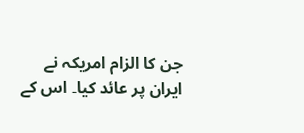جن کا الزام امریکہ نے ایران پر عائد کیا۔ اس کے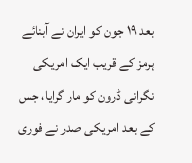بعد ۱۹ جون کو ایران نے آبنائے ہرمز کے قریب ایک امریکی نگرانی ڈرون کو مار گرایا، جس کے بعد امریکی صدر نے فوری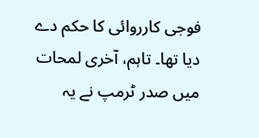فوجی کارروائی کا حکم دے دیا تھا۔ تاہم، آخری لمحات میں صدر ٹرمپ نے یہ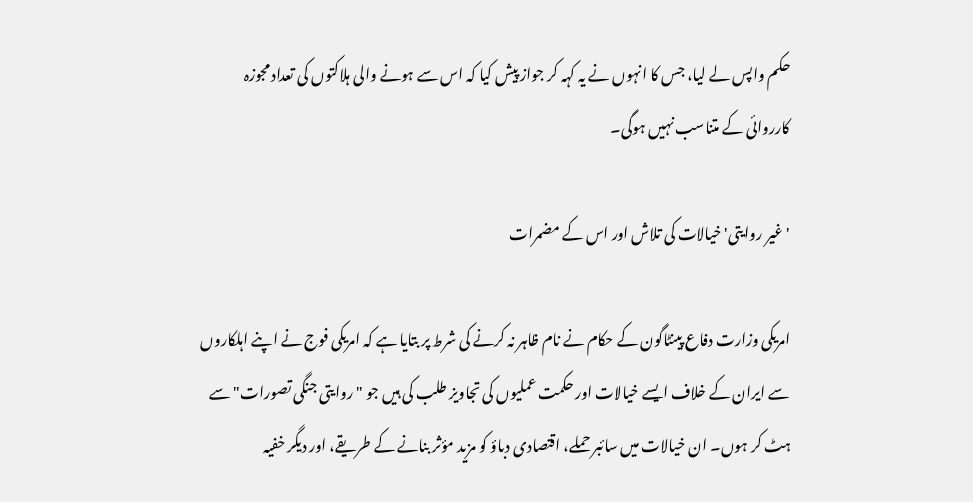حکم واپس لے لیا، جس کا انہوں نے یہ کہہ کر جواز پیش کیا کہ اس سے ہونے والی ہلاکتوں کی تعداد مجوزہ کارروائی کے متناسب نہیں ہوگی۔

'غیر روایتی' خیالات کی تلاش اور اس کے مضمرات

امریکی وزارت دفاع پینٹاگون کے حکام نے نام ظاہر نہ کرنے کی شرط پر بتایا ہے کہ امریکی فوج نے اپنے اہلکاروں سے ایران کے خلاف ایسے خیالات اور حکمت عملیوں کی تجاویز طلب کی ہیں جو "روایتی جنگی تصورات" سے ہٹ کر ہوں۔ ان خیالات میں سائبر حملے، اقتصادی دباؤ کو مزید مؤثر بنانے کے طریقے، اور دیگر خفیہ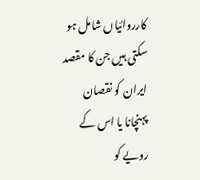کارروائیاں شامل ہو سکتی ہیں جن کا مقصد ایران کو نقصان پہنچانا یا اس کے رویے کو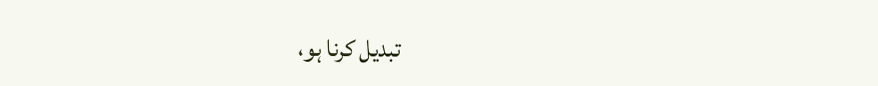تبدیل کرنا ہو،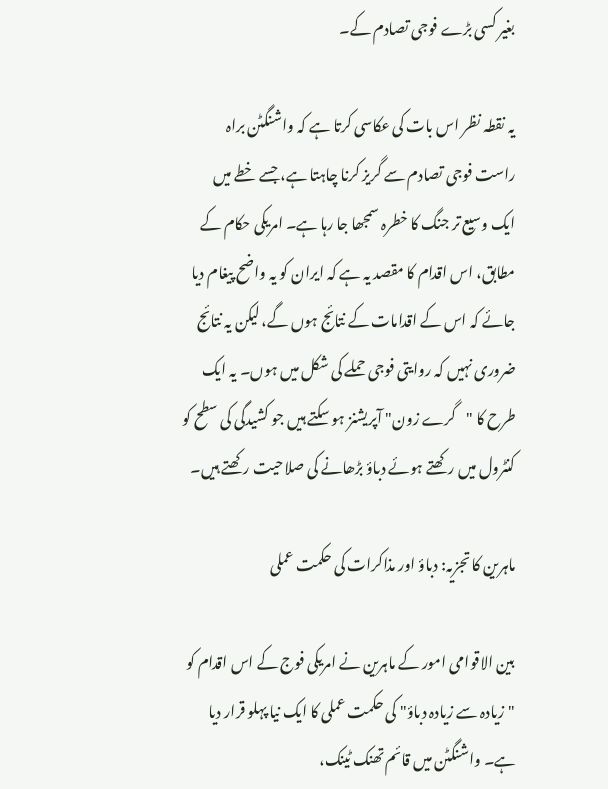بغیر کسی بڑے فوجی تصادم کے۔

یہ نقطہ نظر اس بات کی عکاسی کرتا ہے کہ واشنگٹن براہ راست فوجی تصادم سے گریز کرنا چاہتا ہے، جسے خطے میں ایک وسیع تر جنگ کا خطرہ سمجھا جا رہا ہے۔ امریکی حکام کے مطابق، اس اقدام کا مقصد یہ ہے کہ ایران کو یہ واضح پیغام دیا جائے کہ اس کے اقدامات کے نتائج ہوں گے، لیکن یہ نتائج ضروری نہیں کہ روایتی فوجی حملے کی شکل میں ہوں۔ یہ ایک طرح کا "گرے زون" آپریشنز ہو سکتے ہیں جو کشیدگی کی سطح کو کنٹرول میں رکھتے ہوئے دباؤ بڑھانے کی صلاحیت رکھتے ہیں۔

ماہرین کا تجزیہ: دباؤ اور مذاکرات کی حکمت عملی

بین الاقوامی امور کے ماہرین نے امریکی فوج کے اس اقدام کو "زیادہ سے زیادہ دباؤ" کی حکمت عملی کا ایک نیا پہلو قرار دیا ہے۔ واشنگٹن میں قائم تھنک ٹینک،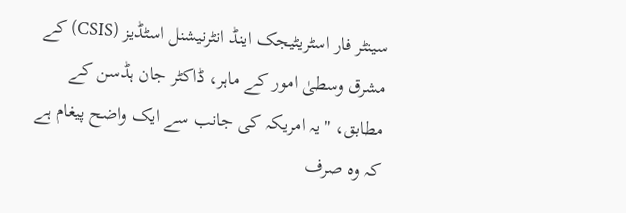سینٹر فار اسٹریٹیجک اینڈ انٹرنیشنل اسٹڈیز (CSIS) کے مشرق وسطیٰ امور کے ماہر، ڈاکٹر جان ہڈسن کے مطابق، "یہ امریکہ کی جانب سے ایک واضح پیغام ہے کہ وہ صرف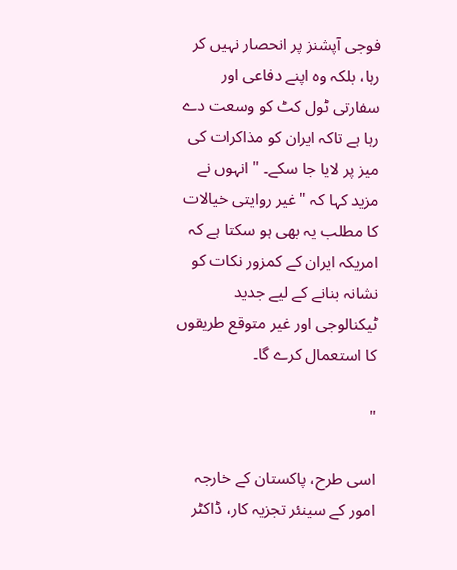فوجی آپشنز پر انحصار نہیں کر رہا، بلکہ وہ اپنے دفاعی اور سفارتی ٹول کٹ کو وسعت دے رہا ہے تاکہ ایران کو مذاکرات کی میز پر لایا جا سکے۔ " انہوں نے مزید کہا کہ "غیر روایتی خیالات کا مطلب یہ بھی ہو سکتا ہے کہ امریکہ ایران کے کمزور نکات کو نشانہ بنانے کے لیے جدید ٹیکنالوجی اور غیر متوقع طریقوں کا استعمال کرے گا۔

"

اسی طرح، پاکستان کے خارجہ امور کے سینئر تجزیہ کار، ڈاکٹر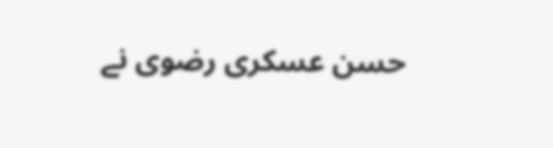حسن عسکری رضوی نے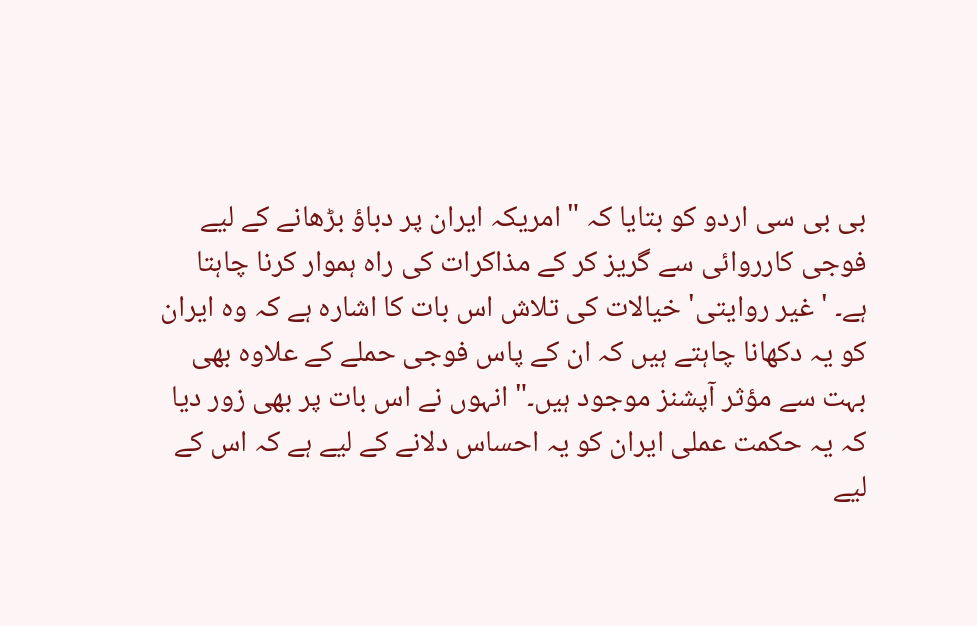بی بی سی اردو کو بتایا کہ "امریکہ ایران پر دباؤ بڑھانے کے لیے فوجی کارروائی سے گریز کر کے مذاکرات کی راہ ہموار کرنا چاہتا ہے۔ 'غیر روایتی' خیالات کی تلاش اس بات کا اشارہ ہے کہ وہ ایران کو یہ دکھانا چاہتے ہیں کہ ان کے پاس فوجی حملے کے علاوہ بھی بہت سے مؤثر آپشنز موجود ہیں۔" انہوں نے اس بات پر بھی زور دیا کہ یہ حکمت عملی ایران کو یہ احساس دلانے کے لیے ہے کہ اس کے لیے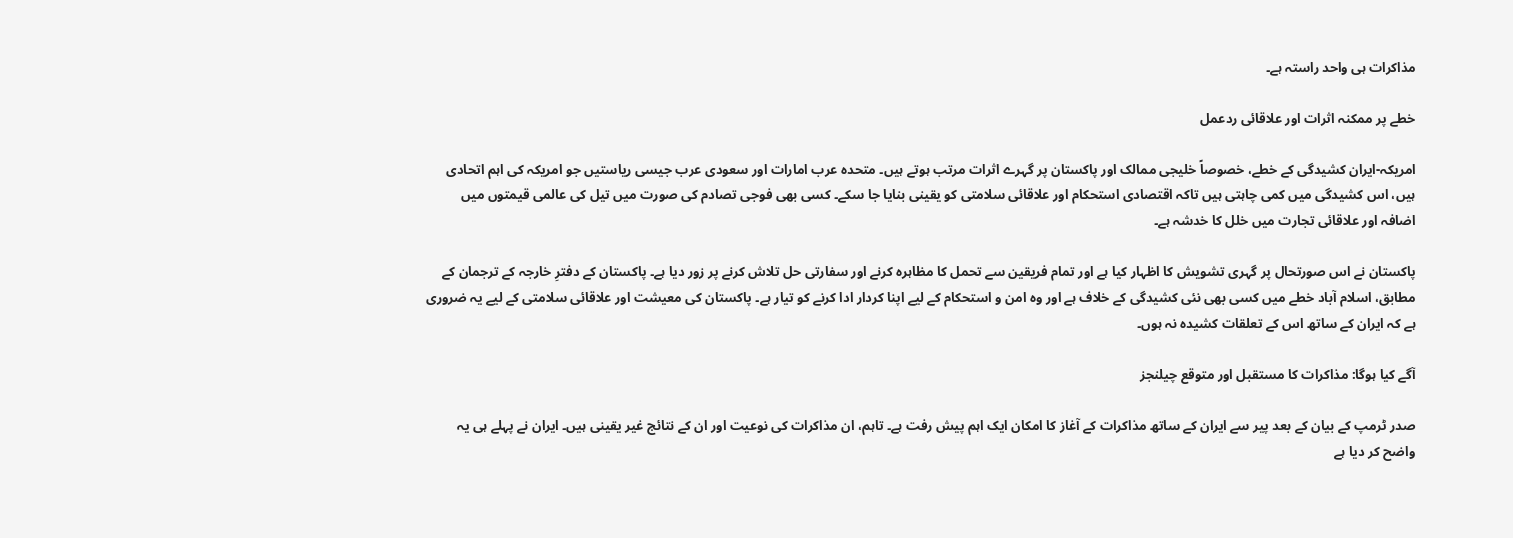مذاکرات ہی واحد راستہ ہے۔

خطے پر ممکنہ اثرات اور علاقائی ردعمل

امریکہ-ایران کشیدگی کے خطے، خصوصاً خلیجی ممالک اور پاکستان پر گہرے اثرات مرتب ہوتے ہیں۔ متحدہ عرب امارات اور سعودی عرب جیسی ریاستیں جو امریکہ کی اہم اتحادی ہیں، اس کشیدگی میں کمی چاہتی ہیں تاکہ اقتصادی استحکام اور علاقائی سلامتی کو یقینی بنایا جا سکے۔ کسی بھی فوجی تصادم کی صورت میں تیل کی عالمی قیمتوں میں اضافہ اور علاقائی تجارت میں خلل کا خدشہ ہے۔

پاکستان نے اس صورتحال پر گہری تشویش کا اظہار کیا ہے اور تمام فریقین سے تحمل کا مظاہرہ کرنے اور سفارتی حل تلاش کرنے پر زور دیا ہے۔ پاکستان کے دفترِ خارجہ کے ترجمان کے مطابق، اسلام آباد خطے میں کسی بھی نئی کشیدگی کے خلاف ہے اور وہ امن و استحکام کے لیے اپنا کردار ادا کرنے کو تیار ہے۔ پاکستان کی معیشت اور علاقائی سلامتی کے لیے یہ ضروری ہے کہ ایران کے ساتھ اس کے تعلقات کشیدہ نہ ہوں۔

آگے کیا ہوگا: مذاکرات کا مستقبل اور متوقع چیلنجز

صدر ٹرمپ کے بیان کے بعد پیر سے ایران کے ساتھ مذاکرات کے آغاز کا امکان ایک اہم پیش رفت ہے۔ تاہم، ان مذاکرات کی نوعیت اور ان کے نتائج غیر یقینی ہیں۔ ایران نے پہلے ہی یہ واضح کر دیا ہے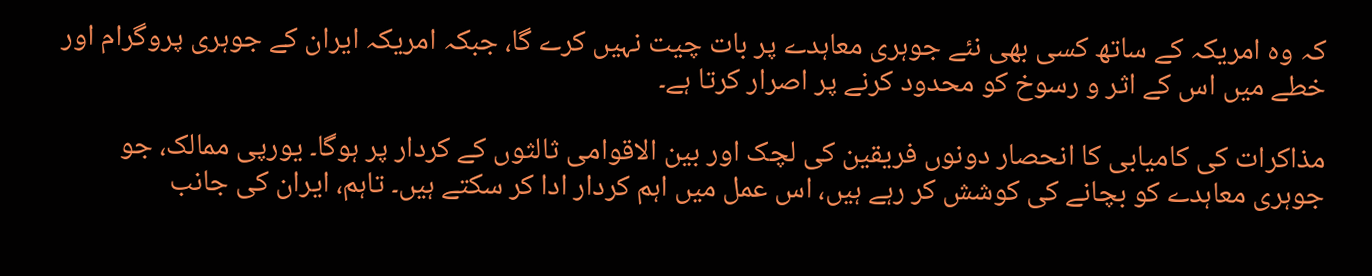کہ وہ امریکہ کے ساتھ کسی بھی نئے جوہری معاہدے پر بات چیت نہیں کرے گا، جبکہ امریکہ ایران کے جوہری پروگرام اور خطے میں اس کے اثر و رسوخ کو محدود کرنے پر اصرار کرتا ہے۔

مذاکرات کی کامیابی کا انحصار دونوں فریقین کی لچک اور بین الاقوامی ثالثوں کے کردار پر ہوگا۔ یورپی ممالک، جو جوہری معاہدے کو بچانے کی کوشش کر رہے ہیں، اس عمل میں اہم کردار ادا کر سکتے ہیں۔ تاہم، ایران کی جانب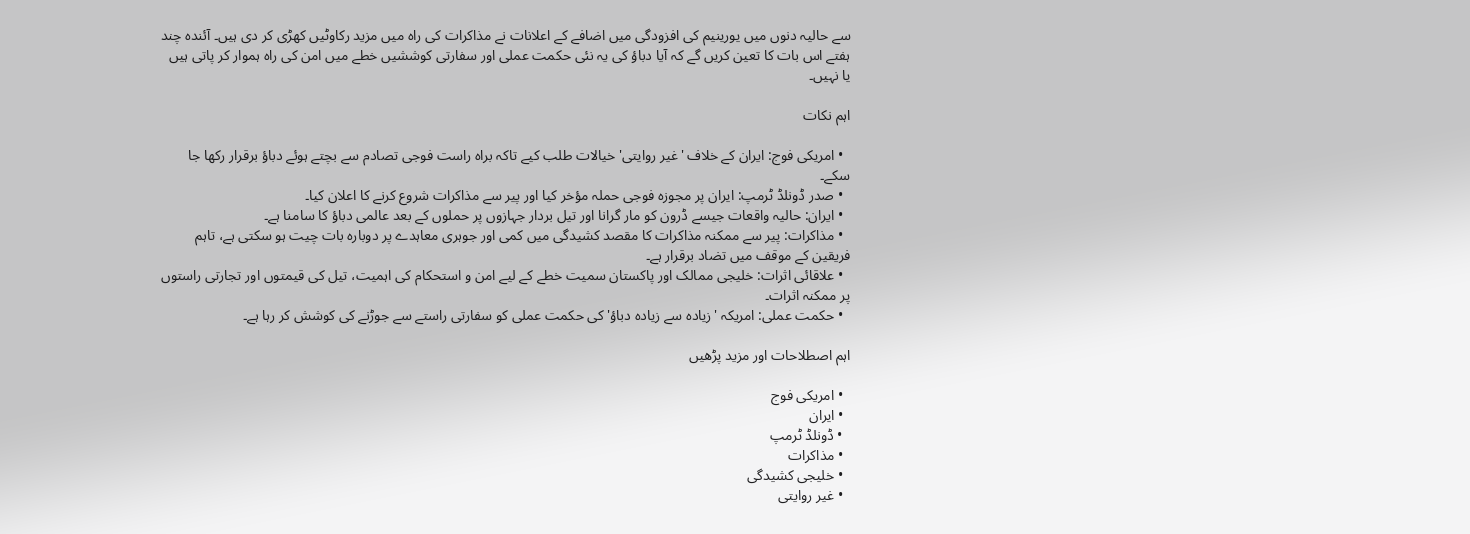سے حالیہ دنوں میں یورینیم کی افزودگی میں اضافے کے اعلانات نے مذاکرات کی راہ میں مزید رکاوٹیں کھڑی کر دی ہیں۔ آئندہ چند ہفتے اس بات کا تعین کریں گے کہ آیا دباؤ کی یہ نئی حکمت عملی اور سفارتی کوششیں خطے میں امن کی راہ ہموار کر پاتی ہیں یا نہیں۔

اہم نکات

  • امریکی فوج: ایران کے خلاف 'غیر روایتی' خیالات طلب کیے تاکہ براہ راست فوجی تصادم سے بچتے ہوئے دباؤ برقرار رکھا جا سکے۔
  • صدر ڈونلڈ ٹرمپ: ایران پر مجوزہ فوجی حملہ مؤخر کیا اور پیر سے مذاکرات شروع کرنے کا اعلان کیا۔
  • ایران: حالیہ واقعات جیسے ڈرون کو مار گرانا اور تیل بردار جہازوں پر حملوں کے بعد عالمی دباؤ کا سامنا ہے۔
  • مذاکرات: پیر سے ممکنہ مذاکرات کا مقصد کشیدگی میں کمی اور جوہری معاہدے پر دوبارہ بات چیت ہو سکتی ہے، تاہم فریقین کے موقف میں تضاد برقرار ہے۔
  • علاقائی اثرات: خلیجی ممالک اور پاکستان سمیت خطے کے لیے امن و استحکام کی اہمیت، تیل کی قیمتوں اور تجارتی راستوں پر ممکنہ اثرات۔
  • حکمت عملی: امریکہ 'زیادہ سے زیادہ دباؤ' کی حکمت عملی کو سفارتی راستے سے جوڑنے کی کوشش کر رہا ہے۔

اہم اصطلاحات اور مزید پڑھیں

  • امریکی فوج
  • ایران
  • ڈونلڈ ٹرمپ
  • مذاکرات
  • خلیجی کشیدگی
  • غیر روایتی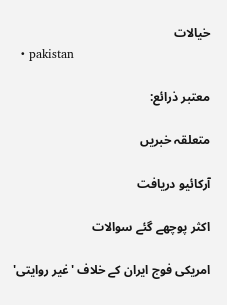خیالات
  • pakistan

معتبر ذرائع:

متعلقہ خبریں

آرکائیو دریافت

اکثر پوچھے گئے سوالات

امریکی فوج ایران کے خلاف 'غیر روایتی'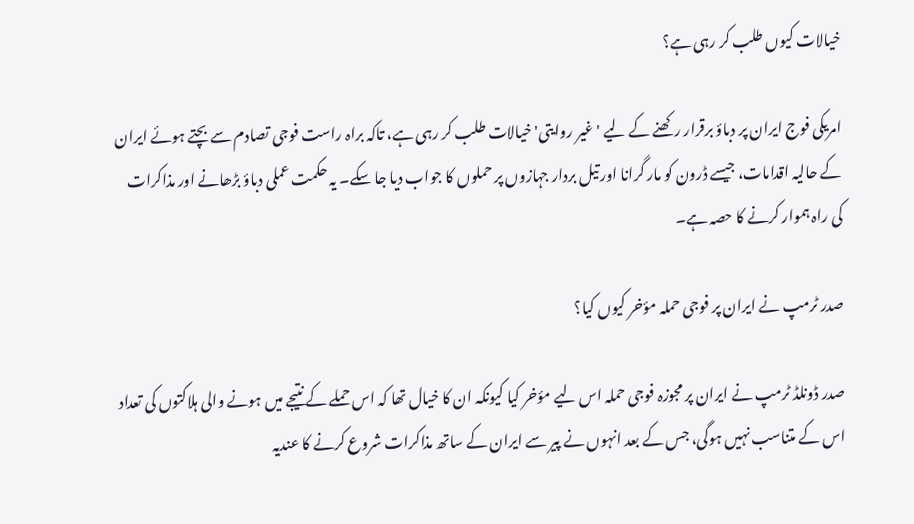خیالات کیوں طلب کر رہی ہے؟

امریکی فوج ایران پر دباؤ برقرار رکھنے کے لیے 'غیر روایتی' خیالات طلب کر رہی ہے، تاکہ براہ راست فوجی تصادم سے بچتے ہوئے ایران کے حالیہ اقدامات، جیسے ڈرون کو مار گرانا اور تیل بردار جہازوں پر حملوں کا جواب دیا جا سکے۔ یہ حکمت عملی دباؤ بڑھانے اور مذاکرات کی راہ ہموار کرنے کا حصہ ہے۔

صدر ٹرمپ نے ایران پر فوجی حملہ مؤخر کیوں کیا؟

صدر ڈونلڈ ٹرمپ نے ایران پر مجوزہ فوجی حملہ اس لیے مؤخر کیا کیونکہ ان کا خیال تھا کہ اس حملے کے نتیجے میں ہونے والی ہلاکتوں کی تعداد اس کے متناسب نہیں ہوگی، جس کے بعد انہوں نے پیر سے ایران کے ساتھ مذاکرات شروع کرنے کا عندیہ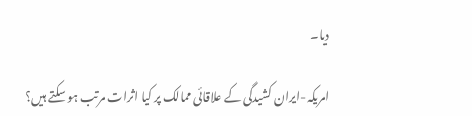دیا۔

امریکہ-ایران کشیدگی کے علاقائی ممالک پر کیا اثرات مرتب ہو سکتے ہیں؟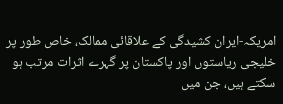امریکہ-ایران کشیدگی کے علاقائی ممالک، خاص طور پر خلیجی ریاستوں اور پاکستان پر گہرے اثرات مرتب ہو سکتے ہیں، جن میں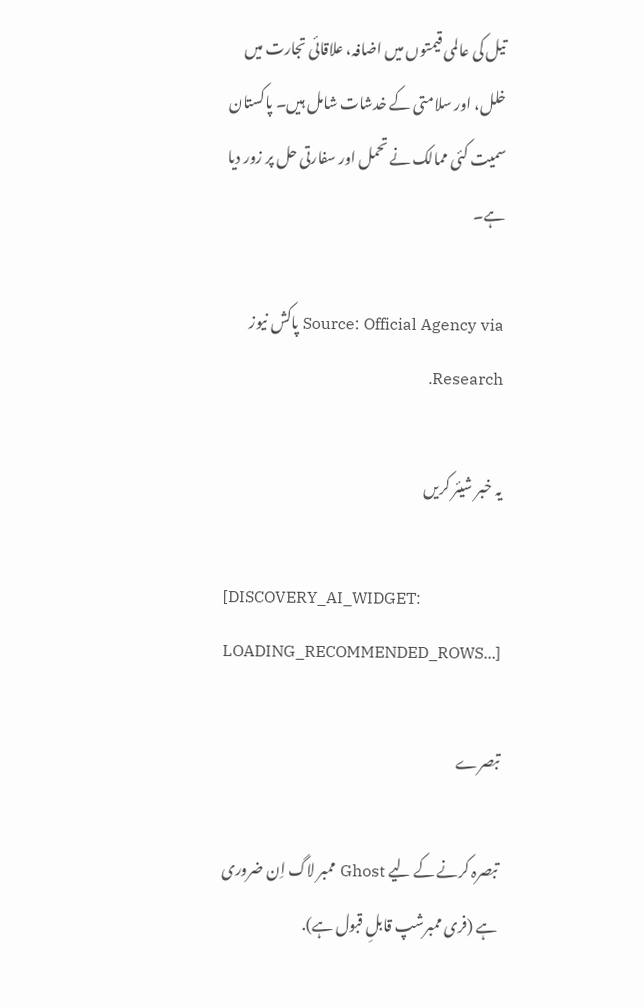تیل کی عالمی قیمتوں میں اضافہ، علاقائی تجارت میں خلل، اور سلامتی کے خدشات شامل ہیں۔ پاکستان سمیت کئی ممالک نے تحمل اور سفارتی حل پر زور دیا ہے۔

Source: Official Agency via پاکش نیوز Research.

یہ خبر شیئر کریں

[DISCOVERY_AI_WIDGET: LOADING_RECOMMENDED_ROWS...]

تبصرے

تبصرہ کرنے کے لیے Ghost ممبر لاگ اِن ضروری ہے (فری ممبرشپ قابلِ قبول ہے).